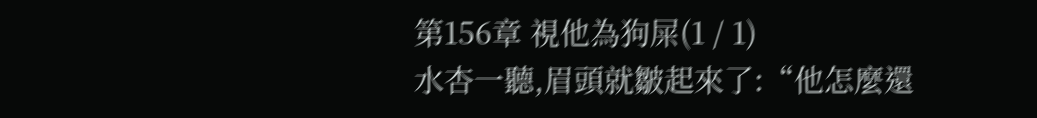第156章 視他為狗屎(1 / 1)
水杏一聽,眉頭就皺起來了:“他怎麼還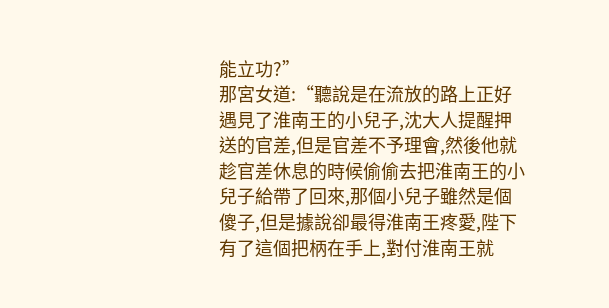能立功?”
那宮女道:“聽說是在流放的路上正好遇見了淮南王的小兒子,沈大人提醒押送的官差,但是官差不予理會,然後他就趁官差休息的時候偷偷去把淮南王的小兒子給帶了回來,那個小兒子雖然是個傻子,但是據說卻最得淮南王疼愛,陛下有了這個把柄在手上,對付淮南王就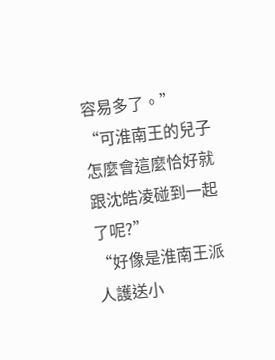容易多了。”
“可淮南王的兒子怎麼會這麼恰好就跟沈皓凌碰到一起了呢?”
“好像是淮南王派人護送小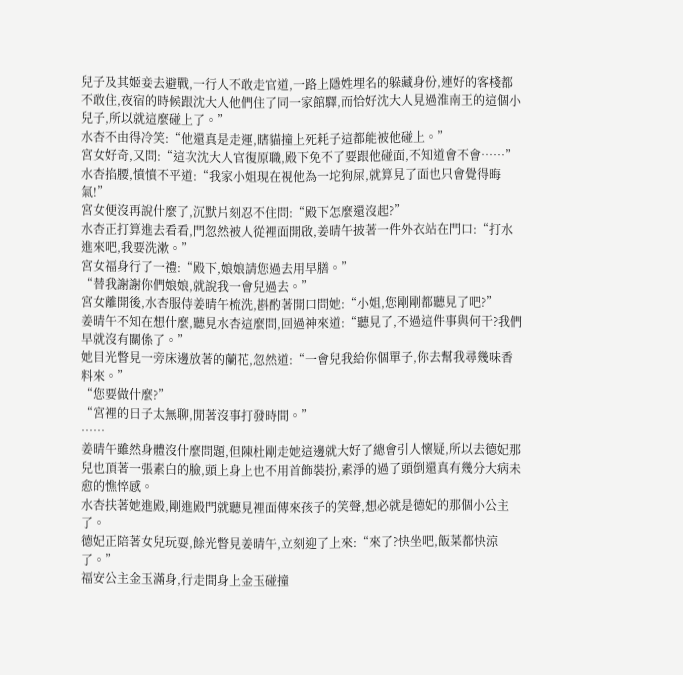兒子及其姬妾去避戰,一行人不敢走官道,一路上隱姓埋名的躲藏身份,連好的客棧都不敢住,夜宿的時候跟沈大人他們住了同一家館驛,而恰好沈大人見過淮南王的這個小兒子,所以就這麼碰上了。”
水杏不由得冷笑:“他還真是走運,瞎貓撞上死耗子這都能被他碰上。”
宮女好奇,又問:“這次沈大人官復原職,殿下免不了要跟他碰面,不知道會不會……”
水杏掐腰,憤憤不平道:“我家小姐現在視他為一坨狗屎,就算見了面也只會覺得晦氣!”
宮女便沒再說什麼了,沉默片刻忍不住問:“殿下怎麼還沒起?”
水杏正打算進去看看,門忽然被人從裡面開啟,姜晴午披著一件外衣站在門口:“打水進來吧,我要洗漱。”
宮女福身行了一禮:“殿下,娘娘請您過去用早膳。”
“替我謝謝你們娘娘,就說我一會兒過去。”
宮女離開後,水杏服侍姜晴午梳洗,斟酌著開口問她:“小姐,您剛剛都聽見了吧?”
姜晴午不知在想什麼,聽見水杏這麼問,回過神來道:“聽見了,不過這件事與何干?我們早就沒有關係了。”
她目光瞥見一旁床邊放著的蘭花,忽然道:“一會兒我給你個單子,你去幫我尋幾味香料來。”
“您要做什麼?”
“宮裡的日子太無聊,閒著沒事打發時間。”
……
姜晴午雖然身體沒什麼問題,但陳杜剛走她這邊就大好了總會引人懷疑,所以去德妃那兒也頂著一張素白的臉,頭上身上也不用首飾裝扮,素淨的過了頭倒還真有幾分大病未愈的憔悴感。
水杏扶著她進殿,剛進殿門就聽見裡面傳來孩子的笑聲,想必就是德妃的那個小公主了。
德妃正陪著女兒玩耍,餘光瞥見姜晴午,立刻迎了上來:“來了?快坐吧,飯菜都快涼了。”
福安公主金玉滿身,行走間身上金玉碰撞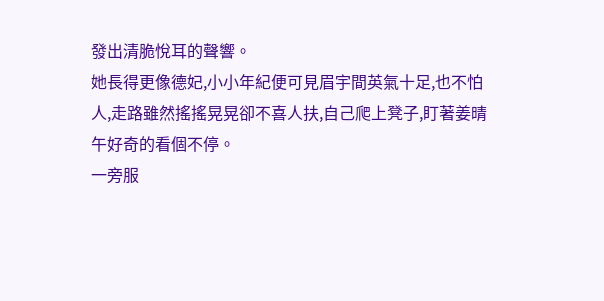發出清脆悅耳的聲響。
她長得更像德妃,小小年紀便可見眉宇間英氣十足,也不怕人,走路雖然搖搖晃晃卻不喜人扶,自己爬上凳子,盯著姜晴午好奇的看個不停。
一旁服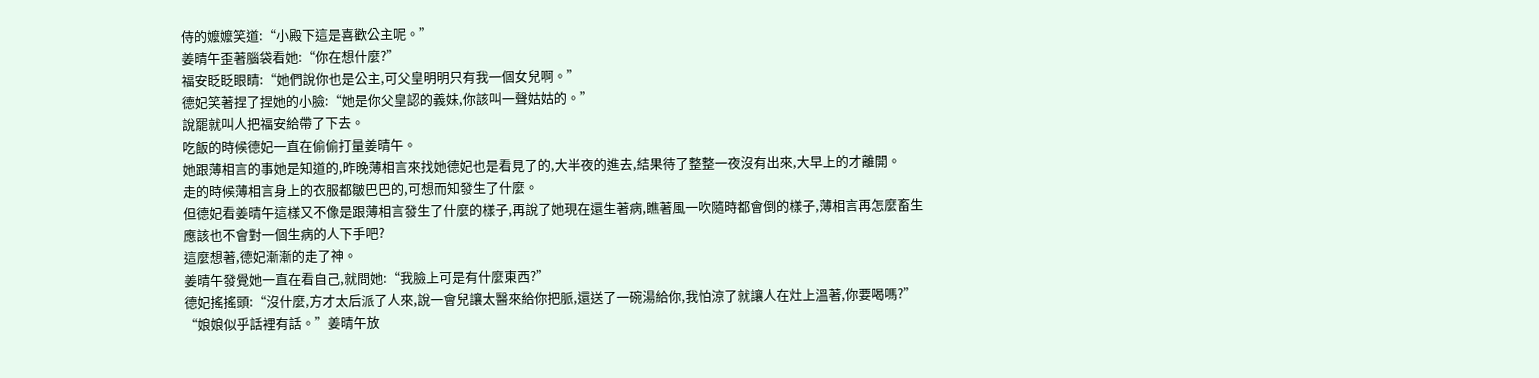侍的嬤嬤笑道:“小殿下這是喜歡公主呢。”
姜晴午歪著腦袋看她:“你在想什麼?”
福安眨眨眼睛:“她們說你也是公主,可父皇明明只有我一個女兒啊。”
德妃笑著捏了捏她的小臉:“她是你父皇認的義妹,你該叫一聲姑姑的。”
說罷就叫人把福安給帶了下去。
吃飯的時候德妃一直在偷偷打量姜晴午。
她跟薄相言的事她是知道的,昨晚薄相言來找她德妃也是看見了的,大半夜的進去,結果待了整整一夜沒有出來,大早上的才離開。
走的時候薄相言身上的衣服都皺巴巴的,可想而知發生了什麼。
但德妃看姜晴午這樣又不像是跟薄相言發生了什麼的樣子,再說了她現在還生著病,瞧著風一吹隨時都會倒的樣子,薄相言再怎麼畜生應該也不會對一個生病的人下手吧?
這麼想著,德妃漸漸的走了神。
姜晴午發覺她一直在看自己,就問她:“我臉上可是有什麼東西?”
德妃搖搖頭:“沒什麼,方才太后派了人來,說一會兒讓太醫來給你把脈,還送了一碗湯給你,我怕涼了就讓人在灶上溫著,你要喝嗎?”
“娘娘似乎話裡有話。”姜晴午放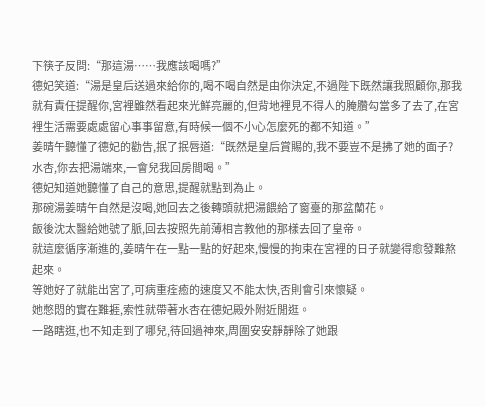下筷子反問:“那這湯……我應該喝嗎?”
德妃笑道:“湯是皇后送過來給你的,喝不喝自然是由你決定,不過陛下既然讓我照顧你,那我就有責任提醒你,宮裡雖然看起來光鮮亮麗的,但背地裡見不得人的腌臢勾當多了去了,在宮裡生活需要處處留心事事留意,有時候一個不小心怎麼死的都不知道。”
姜晴午聽懂了德妃的勸告,抿了抿唇道:“既然是皇后賞賜的,我不要豈不是拂了她的面子?水杏,你去把湯端來,一會兒我回房間喝。”
德妃知道她聽懂了自己的意思,提醒就點到為止。
那碗湯姜晴午自然是沒喝,她回去之後轉頭就把湯餵給了窗臺的那盆蘭花。
飯後沈太醫給她號了脈,回去按照先前薄相言教他的那樣去回了皇帝。
就這麼循序漸進的,姜晴午在一點一點的好起來,慢慢的拘束在宮裡的日子就變得愈發難熬起來。
等她好了就能出宮了,可病重痊癒的速度又不能太快,否則會引來懷疑。
她憋悶的實在難捱,索性就帶著水杏在德妃殿外附近閒逛。
一路瞎逛,也不知走到了哪兒,待回過神來,周圍安安靜靜除了她跟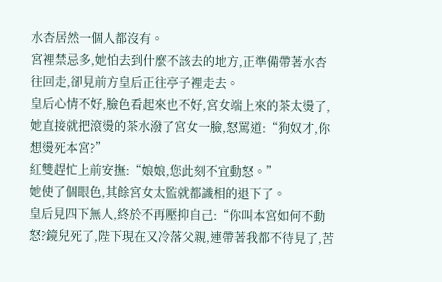水杏居然一個人都沒有。
宮裡禁忌多,她怕去到什麼不該去的地方,正準備帶著水杏往回走,卻見前方皇后正往亭子裡走去。
皇后心情不好,臉色看起來也不好,宮女端上來的茶太燙了,她直接就把滾燙的茶水潑了宮女一臉,怒罵道:“狗奴才,你想燙死本宮?”
紅雙趕忙上前安撫:“娘娘,您此刻不宜動怒。”
她使了個眼色,其餘宮女太監就都識相的退下了。
皇后見四下無人,終於不再壓抑自己:“你叫本宮如何不動怒?鏡兒死了,陛下現在又冷落父親,連帶著我都不待見了,苦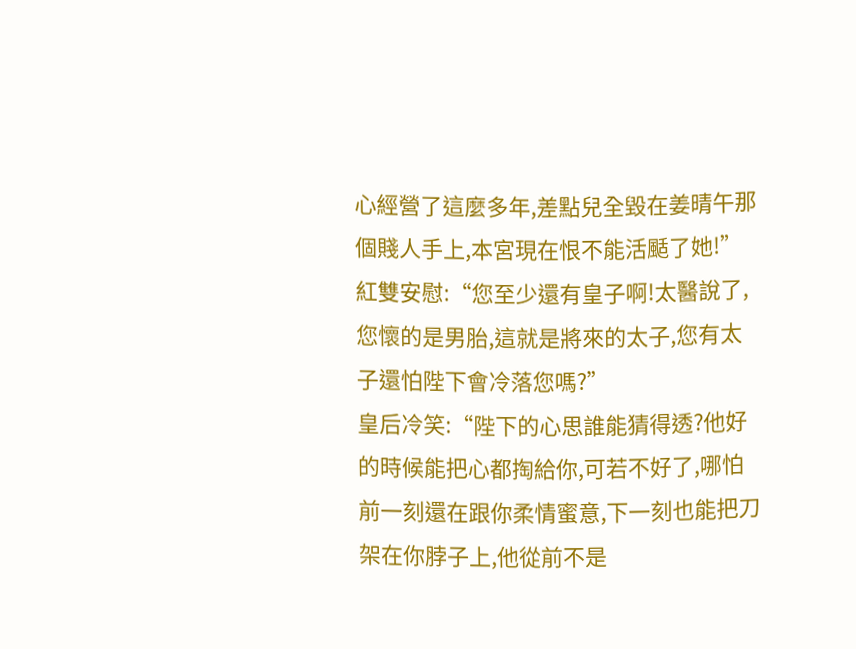心經營了這麼多年,差點兒全毀在姜晴午那個賤人手上,本宮現在恨不能活颳了她!”
紅雙安慰:“您至少還有皇子啊!太醫說了,您懷的是男胎,這就是將來的太子,您有太子還怕陛下會冷落您嗎?”
皇后冷笑:“陛下的心思誰能猜得透?他好的時候能把心都掏給你,可若不好了,哪怕前一刻還在跟你柔情蜜意,下一刻也能把刀架在你脖子上,他從前不是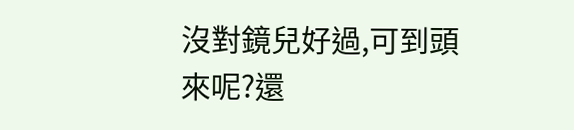沒對鏡兒好過,可到頭來呢?還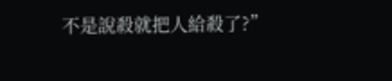不是說殺就把人給殺了?”